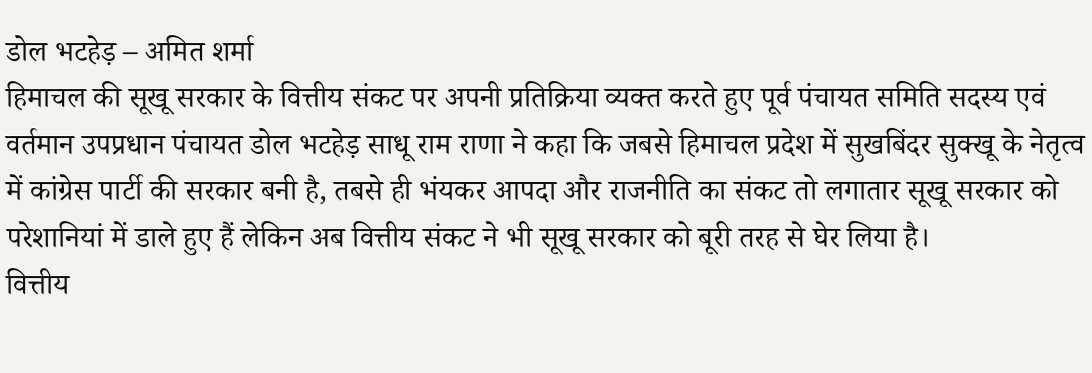डोल भटहेड़ – अमित शर्मा
हिमाचल की सूखू सरकार के वित्तीय संकट पर अपनी प्रतिक्रिया व्यक्त करते हुए पूर्व पंचायत समिति सदस्य एवं वर्तमान उपप्रधान पंचायत डोल भटहेड़ साधू राम राणा ने कहा कि जबसे हिमाचल प्रदेश में सुखबिंदर सुक्खू के नेतृत्व में कांग्रेस पार्टी की सरकार बनी है, तबसे ही भंयकर आपदा और राजनीति का संकट तो लगातार सूखू सरकार को परेशानियां में डाले हुए हैं लेकिन अब वित्तीय संकट ने भी सूखू सरकार को बूरी तरह से घेर लिया है।
वित्तीय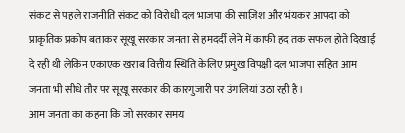संकट से पहले राजनीति संकट को विरोधी दल भाजपा की साज़िश और भंयकर आपदा को प्राकृतिक प्रकोप बताकर सूखू सरकार जनता से हमदर्दी लेने में काफी हद तक सफल होते दिखाई दे रही थी लेकिन एकाएक खराब वित्तीय स्थिति केलिए प्रमुख विपक्षी दल भाजपा सहित आम जनता भी सीधे तौर पर सूखू सरकार की कारगुजारी पर उंगलियां उठा रही है।
आम जनता का कहना कि जो सरकार समय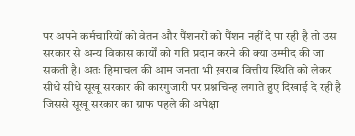पर अपने कर्मचारियों को वेतन और पैंशनरों को पैंशन नहीं दे पा रही है तो उस सरकार से अन्य विकास कार्यों को गति प्रदान करने की क्या उम्मीद की जा सकती है। अतः हिमाचल की आम जनता भी ख़राब वित्तीय स्थिति को लेकर सीधे सीधे सूखू सरकार की कारगुजारी पर प्रश्नचिन्ह लगाते हुए दिखाई दे रही है जिससे सूखू सरकार का ग्राफ पहले की अपेक्षा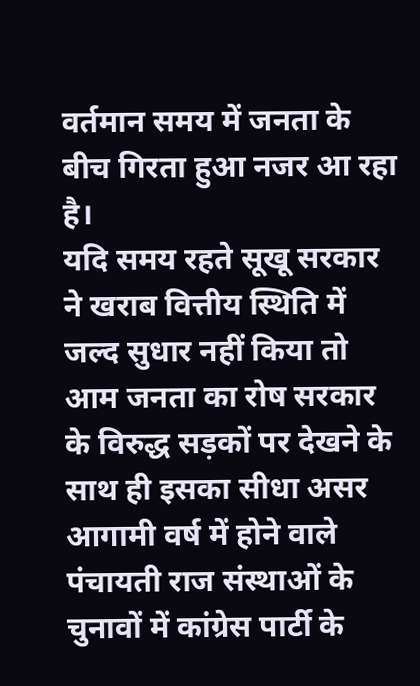वर्तमान समय में जनता के बीच गिरता हुआ नजर आ रहा है।
यदि समय रहते सूखू सरकार ने खराब वित्तीय स्थिति में जल्द सुधार नहीं किया तो आम जनता का रोष सरकार के विरुद्ध सड़कों पर देखने के साथ ही इसका सीधा असर आगामी वर्ष में होने वाले पंचायती राज संस्थाओं के चुनावों में कांग्रेस पार्टी के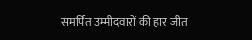समर्पित उम्मीदवारों की हार जीत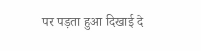पर पड़ता हुआ दिखाई दे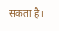सकता है।